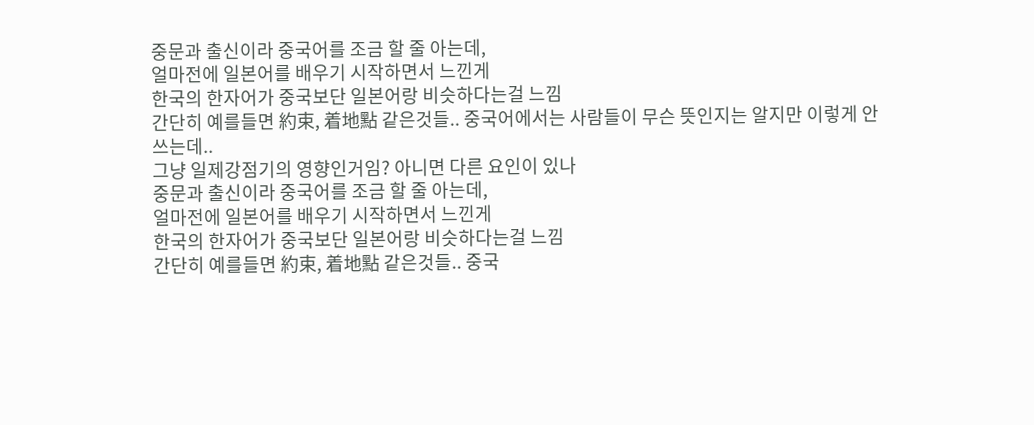중문과 출신이라 중국어를 조금 할 줄 아는데,
얼마전에 일본어를 배우기 시작하면서 느낀게
한국의 한자어가 중국보단 일본어랑 비슷하다는걸 느낌
간단히 예를들면 約束, 着地點 같은것들.. 중국어에서는 사람들이 무슨 뜻인지는 알지만 이렇게 안쓰는데..
그냥 일제강점기의 영향인거임? 아니면 다른 요인이 있나
중문과 출신이라 중국어를 조금 할 줄 아는데,
얼마전에 일본어를 배우기 시작하면서 느낀게
한국의 한자어가 중국보단 일본어랑 비슷하다는걸 느낌
간단히 예를들면 約束, 着地點 같은것들.. 중국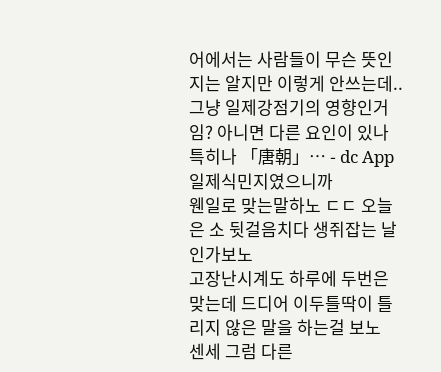어에서는 사람들이 무슨 뜻인지는 알지만 이렇게 안쓰는데..
그냥 일제강점기의 영향인거임? 아니면 다른 요인이 있나
특히나 「唐朝」… - dc App
일제식민지였으니까
웬일로 맞는말하노 ㄷㄷ 오늘은 소 뒷걸음치다 생쥐잡는 날인가보노
고장난시계도 하루에 두번은 맞는데 드디어 이두틀딱이 틀리지 않은 말을 하는걸 보노
센세 그럼 다른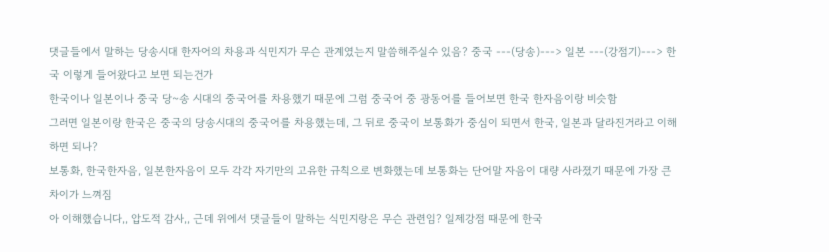댓글들에서 말하는 당송시대 한자어의 차용과 식민지가 무슨 관계였는지 말씀해주실수 있음? 중국 ---(당송)---> 일본 ---(강점기)---> 한국 이렇게 들어왔다고 보면 되는건가
한국이나 일본이나 중국 당~송 시대의 중국어를 차용했기 때문에 그럼 중국어 중 광동어를 들어보면 한국 한자음이랑 비슷함
그러면 일본이랑 한국은 중국의 당송시대의 중국어를 차용했는데, 그 뒤로 중국이 보통화가 중심이 되면서 한국, 일본과 달라진거라고 이해하면 되나?
보통화, 한국한자음, 일본한자음이 모두 각각 자기만의 고유한 규칙으로 변화했는데 보통화는 단어말 자음이 대량 사라졌기 때문에 가장 큰 차이가 느껴짐
아 이해했습니다,, 압도적 감사,, 근데 위에서 댓글들이 말하는 식민지랑은 무슨 관련임? 일제강점 때문에 한국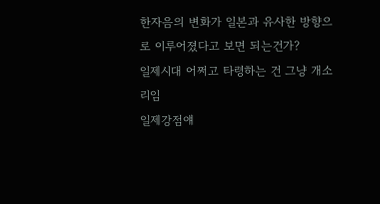한자음의 변화가 일본과 유사한 방향으로 이루어졌다고 보면 되는건가?
일제시대 어쩌고 타령하는 건 그냥 개소리임
일제강점얘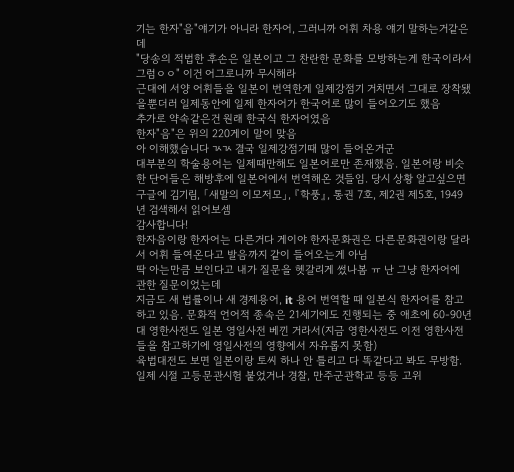기는 한자"음"얘기가 아니라 한자어, 그러니까 어휘 차용 얘기 말하는거같은데
"당송의 적법한 후손은 일본이고 그 찬란한 문화를 모방하는게 한국이라서 그럼ㅇㅇ" 이건 어그로니까 무시해라
근대에 서양 어휘들을 일본이 번역한게 일제강점기 거치면서 그대로 장착됐을뿐더러 일제동안에 일제 한자어가 한국어로 많이 들어오기도 했음
추가로 약속같은건 원래 한국식 한자어였음
한자"음"은 위의 220게이 말이 맞음
아 이해했습니다 ㄳㄳ 결국 일제강점기때 많이 들어온거군
대부분의 학술용어는 일제때만해도 일본어로만 존재했음. 일본어랑 비슷한 단어들은 해방후에 일본어에서 번역해온 것들임. 당시 상황 알고싶으면 구글에 김기림, 「새말의 이모저모」, 『학풍』, 통권 7호, 제2권 제5호, 1949년 검색해서 읽어보셈
감사합니다!
한자음이랑 한자어는 다른거다 게이야 한자문화권은 다른문화권이랑 달라서 어휘 들여온다고 발음까지 같이 들어오는게 아님
딱 아는만큼 보인다고 내가 질문을 헷갈리게 썼나봄 ㅠ 난 그냥 한자어에 관한 질문이었는데
지금도 새 법률이나 새 경제용어, it 용어 번역할 때 일본식 한자어를 참고하고 있음. 문화적 언어적 종속은 21세기에도 진행되는 중 애초에 60-90년대 영한사전도 일본 영일사전 베낀 거라서(지금 영한사전도 이전 영한사전들을 참고하기에 영일사전의 영향에서 자유롭지 못함)
육법대전도 보면 일본이랑 토씨 하나 안 틀리고 다 똑같다고 봐도 무방함. 일제 시절 고등문관시험 붙었거나 경찰, 만주군관학교 등등 고위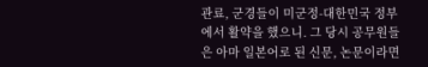관료, 군경들이 미군정-대한민국 정부에서 활약을 했으니. 그 당시 공무원들은 아마 일본어로 된 신문, 논문이라면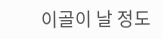이골이 날 정도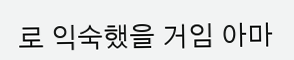로 익숙했을 거임 아마